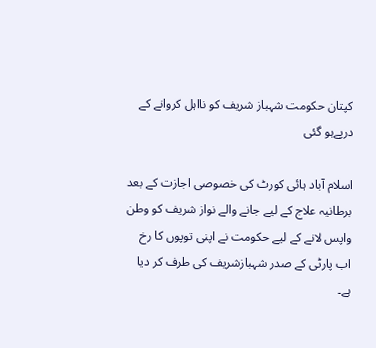کپتان حکومت شہباز شریف کو نااہل کروانے کے درپےہو گئی

اسلام آباد ہائی کورٹ کی خصوصی اجازت کے بعد برطانیہ علاج کے لیے جانے والے نواز شریف کو وطن واپس لانے کے لیے حکومت نے اپنی توپوں کا رخ اب پارٹی کے صدر شہبازشریف کی طرف کر دیا ہے۔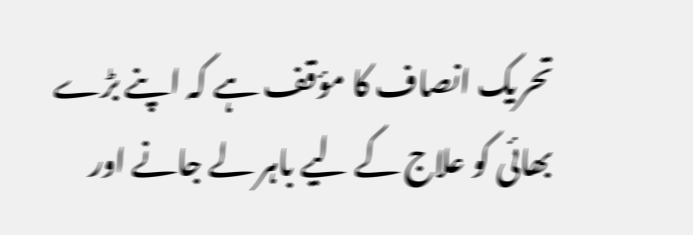تحریک انصاف کا مؤقف ہے کہ اپنے بڑے بھائی کو علاج کے لیے باہر لے جانے اور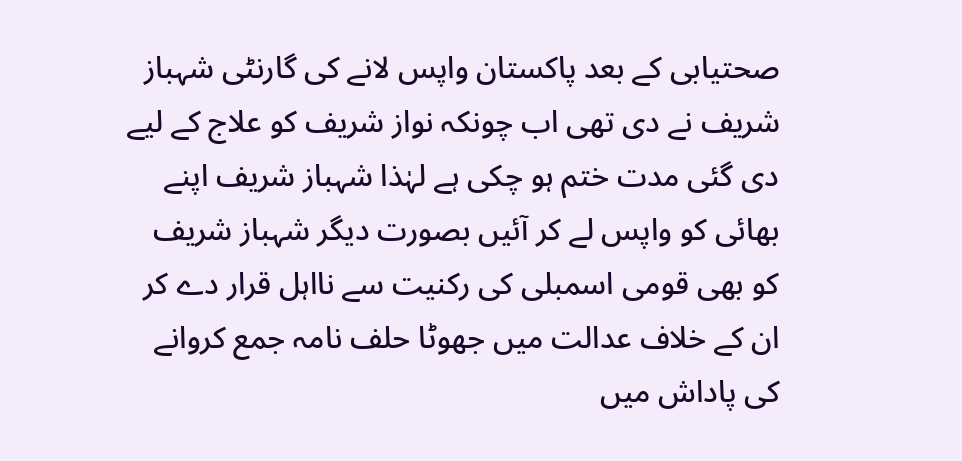صحتیابی کے بعد پاکستان واپس لانے کی گارنٹی شہباز شریف نے دی تھی اب چونکہ نواز شریف کو علاج کے لیے دی گئی مدت ختم ہو چکی ہے لہٰذا شہباز شریف اپنے بھائی کو واپس لے کر آئیں بصورت دیگر شہباز شریف کو بھی قومی اسمبلی کی رکنیت سے نااہل قرار دے کر ان کے خلاف عدالت میں جھوٹا حلف نامہ جمع کروانے کی پاداش میں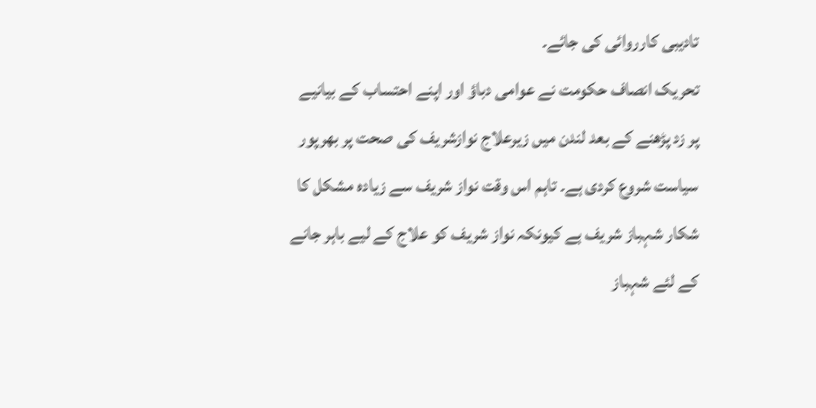تادیبی کارروائی کی جائے۔
تحریک انصاف حکومت نے عوامی دباؤ اور اپنے احتساب کے بیانیے پر زد پڑھنے کے بعد لندن میں زیرعلاج نوازشریف کی صحت پر بھرپور سیاست شروع کردی ہے۔ تاہم اس وقت نواز شریف سے زیادہ مشکل کا شکار شہباز شریف ہے کیونکہ نواز شریف کو علاج کے لیے باہر جانے کے لئے شہباز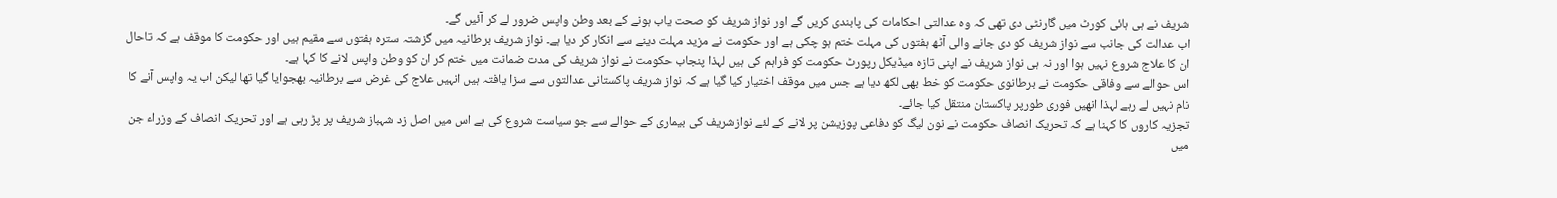شریف نے ہی ہائی کورٹ میں گارنٹی دی تھی کہ وہ عدالتی احکامات کی پابندی کریں گے اور نواز شریف کو صحت یاب ہونے کے بعد وطن واپس ضرور لے کر آئیں گے۔
اب عدالت کی جانب سے نواز شریف کو دی جانے والی آٹھ ہفتوں کی مہلت ختم ہو چکی ہے اور حکومت نے مزید مہلت دینے سے انکار کر دیا ہے۔ نواز شریف برطانیہ میں گزشتہ سترہ ہفتوں سے مقیم ہیں اور حکومت کا موقف ہے کہ تاحال ان کا علاج شروع نہیں ہوا اور نہ ہی نواز شریف نے اپنی تازہ میڈیکل رپورٹ حکومت کو فراہم کی ہیں لہذا پنجاب حکومت نے نواز شریف کی مدت ضمانت میں ختم کر ان کو وطن واپس لانے کا کہا ہے۔
اس حوالے سے وفاقی حکومت نے برطانوی حکومت کو خط بھی لکھ دیا ہے جس میں موقف اختیار کیا گیا ہے کہ نواز شریف پاکستانی عدالتوں سے سزا یافتہ ہیں انہیں علاج کی غرض سے برطانیہ بھجوایا گیا تھا لیکن اب یہ واپس آنے کا نام نہیں لے رہے لہذا انھیں فوری طورپر پاکستان منتقل کیا جائے۔
تجزیہ کاروں کا کہنا ہے کہ تحریک انصاف حکومت نے نون لیگ کو دفاعی پوزیشن پر لانے کے لئے نوازشریف کی بیماری کے حوالے سے جو سیاست شروع کی ہے اس میں اصل زد شہباز شریف پر پڑ رہی ہے اور تحریک انصاف کے وزراء جن میں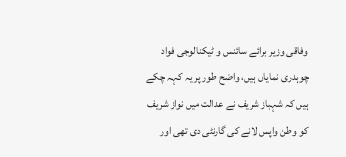وفاقی وزیر برائے سائنس و ٹیکنالوجی فواد چوہدری نمایاں ہیں، واضح طور پر یہ کہہ چکے ہیں کہ شہباز شریف نے عدالت میں نواز شریف کو وطن واپس لانے کی گارنٹی دی تھی اور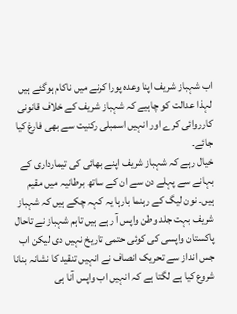اب شہباز شریف اپنا وعدہ پورا کرنے میں ناکام ہوگئے ہیں لہذا عدالت کو چاہیے کہ شہباز شریف کے خلاف قانونی کارروائی کرے اور انہیں اسمبلی رکنیت سے بھی فارغ کیا جائے۔
خیال رہے کہ شہباز شریف اپنے بھائی کی تیمارداری کے بہانے سے پہلے دن سے ان کے ساتھ برطانیہ میں مقیم ہیں۔ نون لیگ کے رہنما بارہا یہ کہہ چکے ہیں کہ شہباز شریف بہت جلد وطن واپس آ رہے ہیں تاہم شہباز نے تاحال پاکستان واپسی کی کوئی حتمی تاریخ نہیں دی لیکن اب جس انداز سے تحریک انصاف نے انہیں تنقید کا نشانہ بنانا شروع کیا ہے لگتا ہے کہ انہیں اب واپس آنا ہی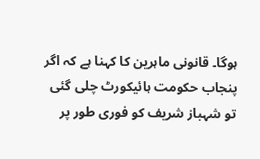ہوگا۔ قانونی ماہرین کا کہنا ہے کہ اگر پنجاب حکومت ہائیکورٹ چلی گئی تو شہباز شریف کو فوری طور پر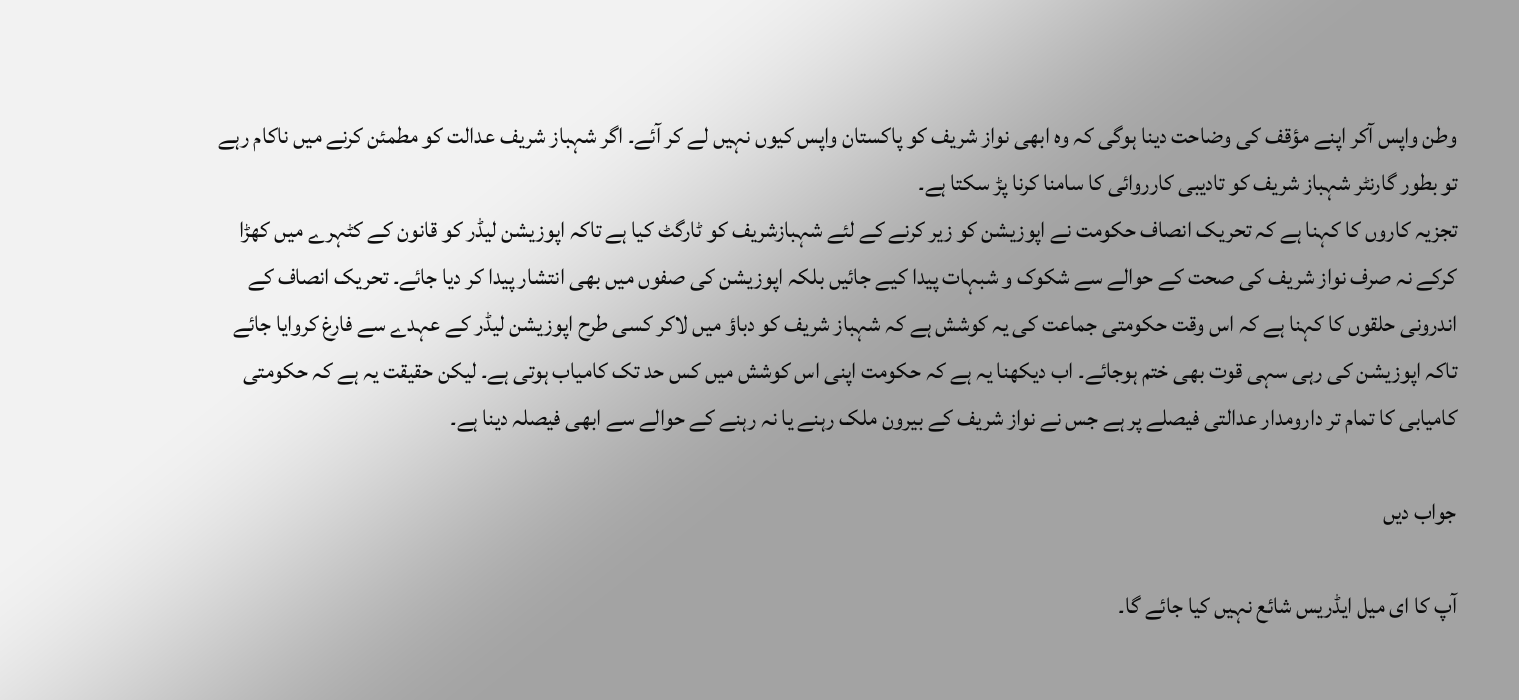وطن واپس آکر اپنے مؤقف کی وضاحت دینا ہوگی کہ وہ ابھی نواز شریف کو پاکستان واپس کیوں نہیں لے کر آئے۔ اگر شہباز شریف عدالت کو مطمئن کرنے میں ناکام رہے تو بطور گارنٹر شہباز شریف کو تادیبی کارروائی کا سامنا کرنا پڑ سکتا ہے۔
تجزیہ کاروں کا کہنا ہے کہ تحریک انصاف حکومت نے اپوزیشن کو زیر کرنے کے لئے شہبازشریف کو ٹارگٹ کیا ہے تاکہ اپوزیشن لیڈر کو قانون کے کٹہرے میں کھڑا کرکے نہ صرف نواز شریف کی صحت کے حوالے سے شکوک و شبہات پیدا کیے جائیں بلکہ اپوزیشن کی صفوں میں بھی انتشار پیدا کر دیا جائے۔ تحریک انصاف کے اندرونی حلقوں کا کہنا ہے کہ اس وقت حکومتی جماعت کی یہ کوشش ہے کہ شہباز شریف کو دباؤ میں لاکر کسی طرح اپوزیشن لیڈر کے عہدے سے فارغ کروایا جائے تاکہ اپوزیشن کی رہی سہی قوت بھی ختم ہوجائے۔ اب دیکھنا یہ ہے کہ حکومت اپنی اس کوشش میں کس حد تک کامیاب ہوتی ہے۔ لیکن حقیقت یہ ہے کہ حکومتی کامیابی کا تمام تر دارومدار عدالتی فیصلے پر ہے جس نے نواز شریف کے بیرون ملک رہنے یا نہ رہنے کے حوالے سے ابھی فیصلہ دینا ہے۔

جواب دیں

آپ کا ای میل ایڈریس شائع نہیں کیا جائے گا۔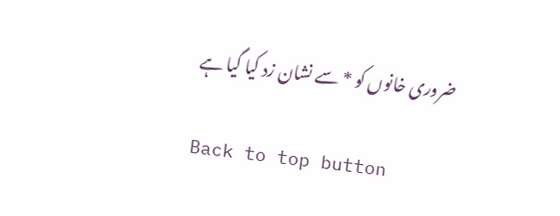ضروری خانوں کو * سے نشان زد کیا گیا ہے

Back to top button